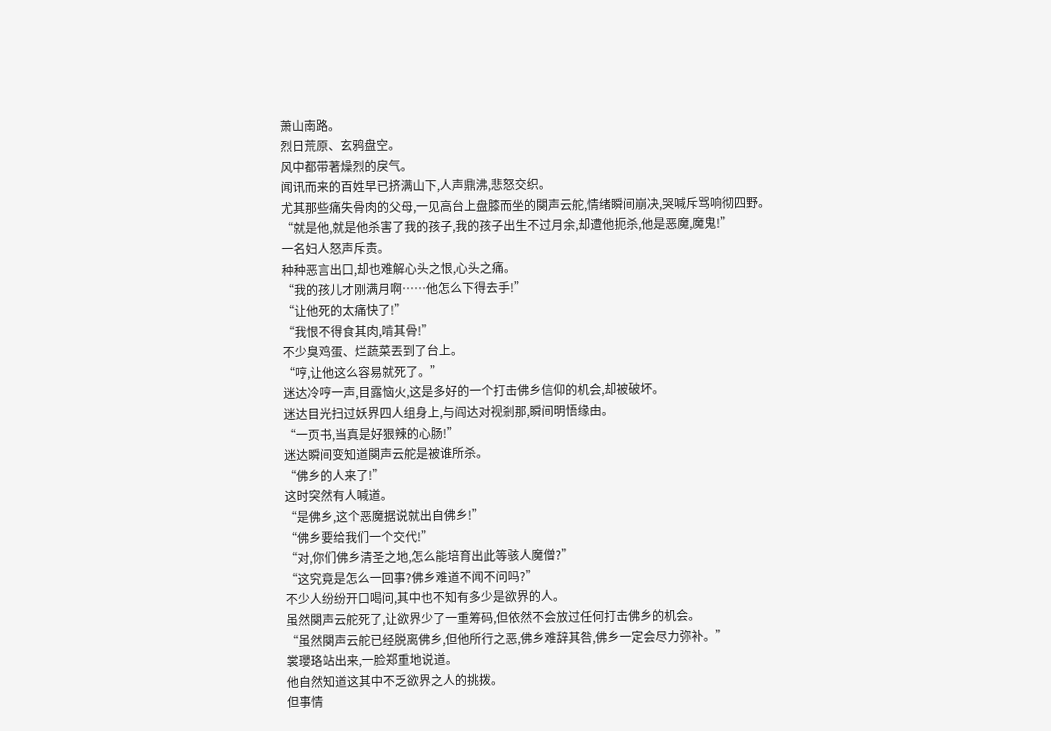萧山南路。
烈日荒原、玄鸦盘空。
风中都带著燥烈的戾气。
闻讯而来的百姓早已挤满山下,人声鼎沸,悲怒交织。
尤其那些痛失骨肉的父母,一见高台上盘膝而坐的闋声云舵,情绪瞬间崩决,哭喊斥骂响彻四野。
“就是他,就是他杀害了我的孩子,我的孩子出生不过月余,却遭他扼杀,他是恶魔,魔鬼!”
一名妇人怒声斥责。
种种恶言出口,却也难解心头之恨,心头之痛。
“我的孩儿才刚满月啊……他怎么下得去手!”
“让他死的太痛快了!”
“我恨不得食其肉,啃其骨!”
不少臭鸡蛋、烂蔬菜丟到了台上。
“哼,让他这么容易就死了。”
迷达冷哼一声,目露恼火,这是多好的一个打击佛乡信仰的机会,却被破坏。
迷达目光扫过妖界四人组身上,与阎达对视剎那,瞬间明悟缘由。
“一页书,当真是好狠辣的心肠!”
迷达瞬间变知道闋声云舵是被谁所杀。
“佛乡的人来了!”
这时突然有人喊道。
“是佛乡,这个恶魔据说就出自佛乡!”
“佛乡要给我们一个交代!”
“对,你们佛乡清圣之地,怎么能培育出此等骇人魔僧?”
“这究竟是怎么一回事?佛乡难道不闻不问吗?”
不少人纷纷开口喝问,其中也不知有多少是欲界的人。
虽然闋声云舵死了,让欲界少了一重筹码,但依然不会放过任何打击佛乡的机会。
“虽然闋声云舵已经脱离佛乡,但他所行之恶,佛乡难辞其咎,佛乡一定会尽力弥补。”
裳瓔珞站出来,一脸郑重地说道。
他自然知道这其中不乏欲界之人的挑拨。
但事情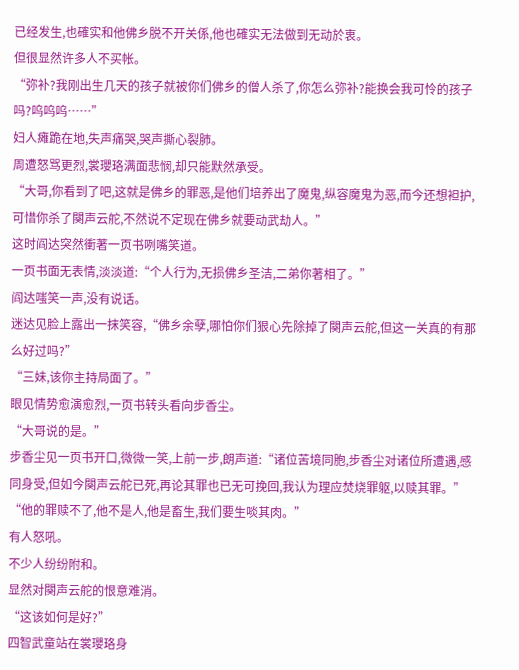已经发生,也確实和他佛乡脱不开关係,他也確实无法做到无动於衷。
但很显然许多人不买帐。
“弥补?我刚出生几天的孩子就被你们佛乡的僧人杀了,你怎么弥补?能换会我可怜的孩子吗?呜呜呜……”
妇人瘫跪在地,失声痛哭,哭声撕心裂肺。
周遭怒骂更烈,裳瓔珞满面悲悯,却只能默然承受。
“大哥,你看到了吧,这就是佛乡的罪恶,是他们培养出了魔鬼,纵容魔鬼为恶,而今还想袒护,可惜你杀了闋声云舵,不然说不定现在佛乡就要动武劫人。”
这时阎达突然衝著一页书咧嘴笑道。
一页书面无表情,淡淡道:“个人行为,无损佛乡圣洁,二弟你著相了。”
阎达嗤笑一声,没有说话。
迷达见脸上露出一抹笑容,“佛乡余孽,哪怕你们狠心先除掉了闋声云舵,但这一关真的有那么好过吗?”
“三妹,该你主持局面了。”
眼见情势愈演愈烈,一页书转头看向步香尘。
“大哥说的是。”
步香尘见一页书开口,微微一笑,上前一步,朗声道:“诸位苦境同胞,步香尘对诸位所遭遇,感同身受,但如今闋声云舵已死,再论其罪也已无可挽回,我认为理应焚烧罪躯,以赎其罪。”
“他的罪赎不了,他不是人,他是畜生,我们要生啖其肉。”
有人怒吼。
不少人纷纷附和。
显然对闋声云舵的恨意难消。
“这该如何是好?”
四智武童站在裳瓔珞身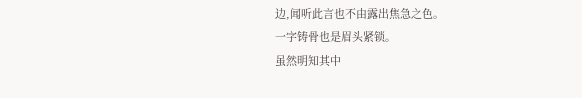边,闻听此言也不由露出焦急之色。
一字铸骨也是眉头紧锁。
虽然明知其中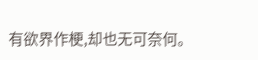有欲界作梗,却也无可奈何。